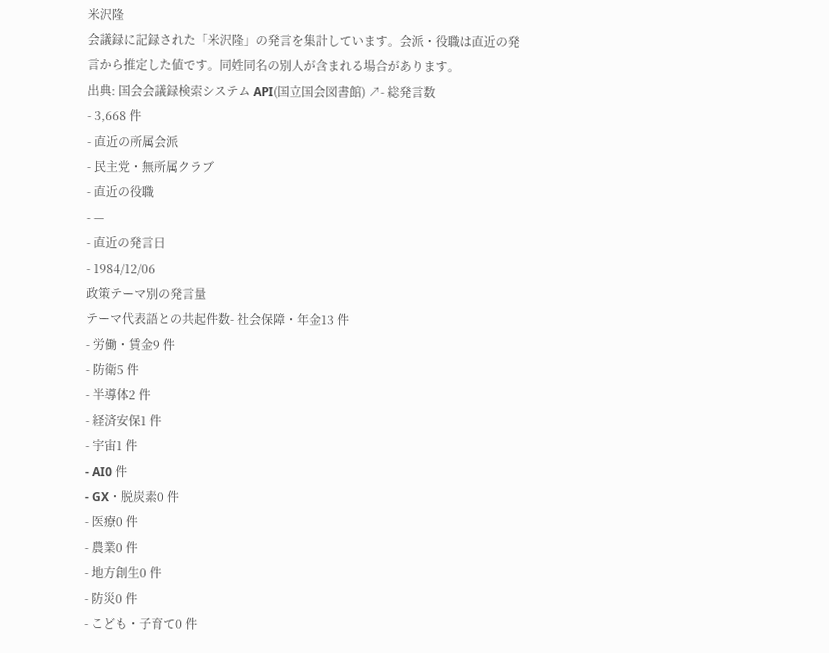米沢隆
会議録に記録された「米沢隆」の発言を集計しています。会派・役職は直近の発言から推定した値です。同姓同名の別人が含まれる場合があります。
出典: 国会会議録検索システム API(国立国会図書館) ↗- 総発言数
- 3,668 件
- 直近の所属会派
- 民主党・無所属クラブ
- 直近の役職
- —
- 直近の発言日
- 1984/12/06
政策テーマ別の発言量
テーマ代表語との共起件数- 社会保障・年金13 件
- 労働・賃金9 件
- 防衛5 件
- 半導体2 件
- 経済安保1 件
- 宇宙1 件
- AI0 件
- GX・脱炭素0 件
- 医療0 件
- 農業0 件
- 地方創生0 件
- 防災0 件
- こども・子育て0 件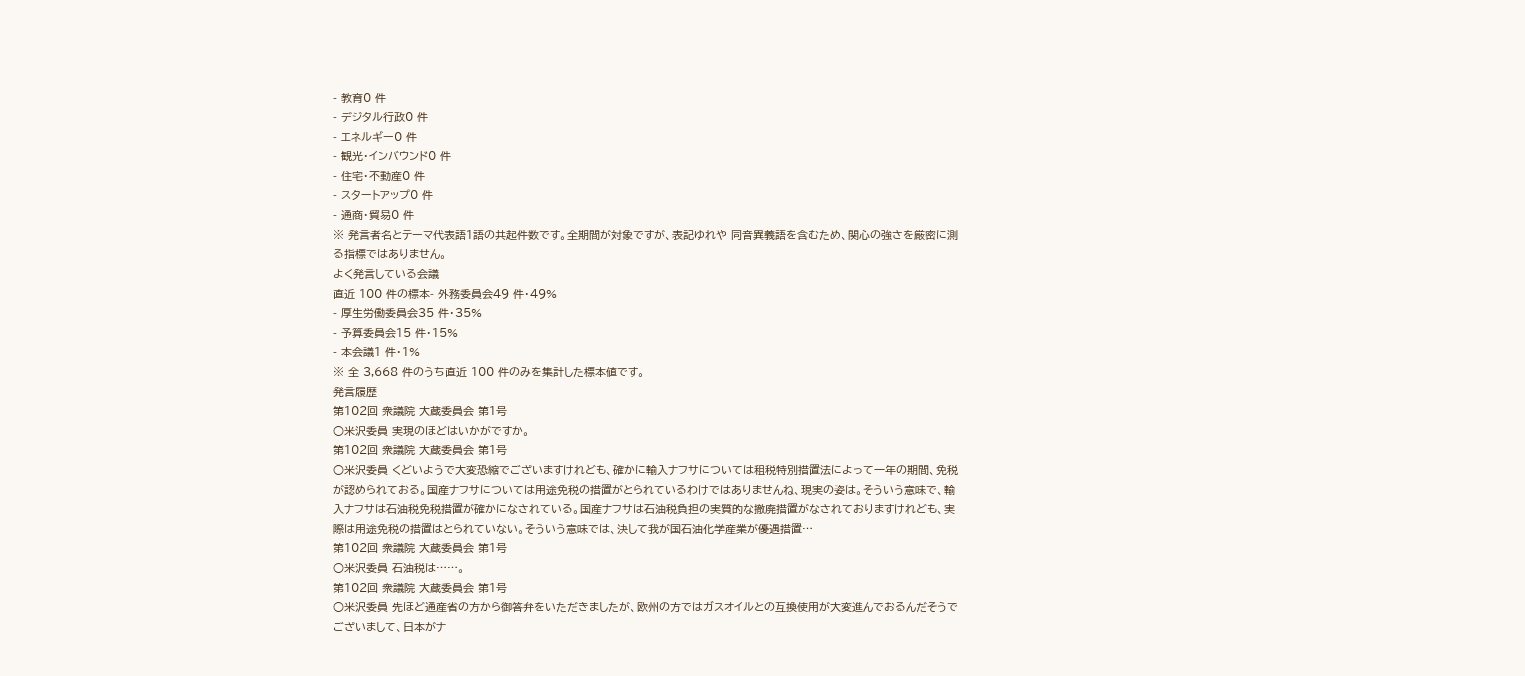- 教育0 件
- デジタル行政0 件
- エネルギー0 件
- 観光・インバウンド0 件
- 住宅・不動産0 件
- スタートアップ0 件
- 通商・貿易0 件
※ 発言者名とテーマ代表語1語の共起件数です。全期間が対象ですが、表記ゆれや 同音異義語を含むため、関心の強さを厳密に測る指標ではありません。
よく発言している会議
直近 100 件の標本- 外務委員会49 件・49%
- 厚生労働委員会35 件・35%
- 予算委員会15 件・15%
- 本会議1 件・1%
※ 全 3,668 件のうち直近 100 件のみを集計した標本値です。
発言履歴
第102回 衆議院 大蔵委員会 第1号
○米沢委員 実現のほどはいかがですか。
第102回 衆議院 大蔵委員会 第1号
○米沢委員 くどいようで大変恐縮でございますけれども、確かに輸入ナフサについては租税特別措置法によって一年の期間、免税が認められておる。国産ナフサについては用途免税の措置がとられているわけではありませんね、現実の姿は。そういう意味で、輸入ナフサは石油税免税措置が確かになされている。国産ナフサは石油税負担の実質的な撤廃措置がなされておりますけれども、実際は用途免税の措置はとられていない。そういう意味では、決して我が国石油化学産業が優遇措置…
第102回 衆議院 大蔵委員会 第1号
○米沢委員 石油税は……。
第102回 衆議院 大蔵委員会 第1号
○米沢委員 先ほど通産省の方から御答弁をいただきましたが、欧州の方ではガスオイルとの互換使用が大変進んでおるんだそうでございまして、日本がナ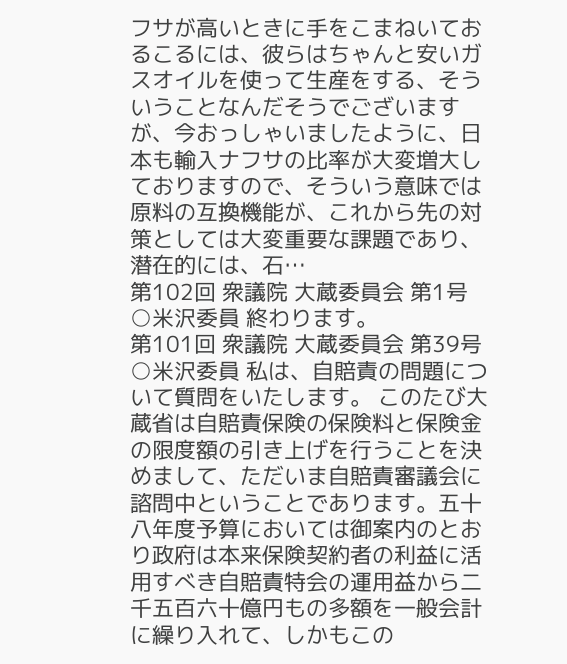フサが高いときに手をこまねいておるこるには、彼らはちゃんと安いガスオイルを使って生産をする、そういうことなんだそうでございますが、今おっしゃいましたように、日本も輸入ナフサの比率が大変増大しておりますので、そういう意味では原料の互換機能が、これから先の対策としては大変重要な課題であり、潜在的には、石…
第102回 衆議院 大蔵委員会 第1号
○米沢委員 終わります。
第101回 衆議院 大蔵委員会 第39号
○米沢委員 私は、自賠責の問題について質問をいたします。 このたび大蔵省は自賠責保険の保険料と保険金の限度額の引き上げを行うことを決めまして、ただいま自賠責審議会に諮問中ということであります。五十八年度予算においては御案内のとおり政府は本来保険契約者の利益に活用すべき自賠責特会の運用益から二千五百六十億円もの多額を一般会計に繰り入れて、しかもこの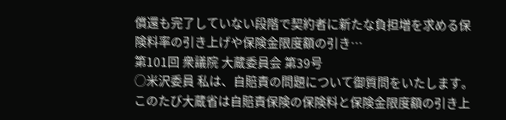償還も完了していない段階で契約者に新たな負担増を求める保険料率の引き上げや保険金限度額の引き…
第101回 衆議院 大蔵委員会 第39号
○米沢委員 私は、自賠責の問題について御質問をいたします。 このたび大蔵省は自賠責保険の保険料と保険金限度額の引き上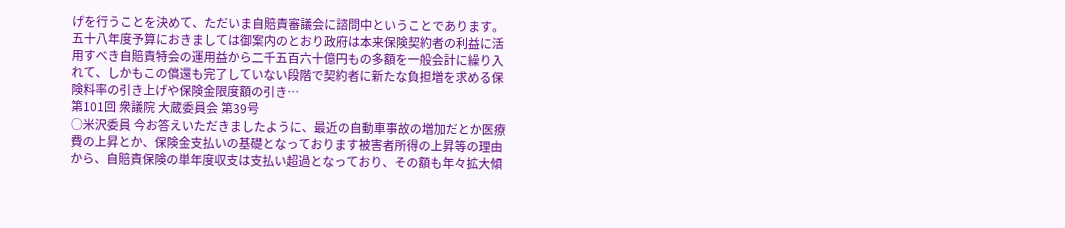げを行うことを決めて、ただいま自賠責審議会に諮問中ということであります。五十八年度予算におきましては御案内のとおり政府は本来保険契約者の利益に活用すべき自賠責特会の運用益から二千五百六十億円もの多額を一般会計に繰り入れて、しかもこの償還も完了していない段階で契約者に新たな負担増を求める保険料率の引き上げや保険金限度額の引き…
第101回 衆議院 大蔵委員会 第39号
○米沢委員 今お答えいただきましたように、最近の自動車事故の増加だとか医療費の上昇とか、保険金支払いの基礎となっております被害者所得の上昇等の理由から、自賠責保険の単年度収支は支払い超過となっており、その額も年々拡大傾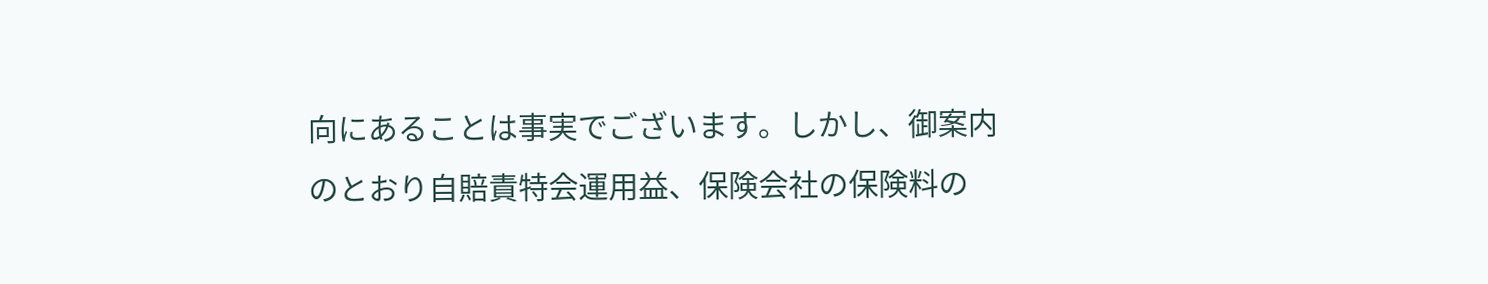向にあることは事実でございます。しかし、御案内のとおり自賠責特会運用益、保険会社の保険料の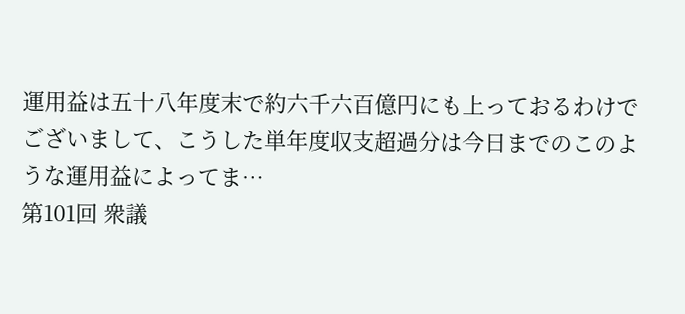運用益は五十八年度末で約六千六百億円にも上っておるわけでございまして、こうした単年度収支超過分は今日までのこのような運用益によってま…
第101回 衆議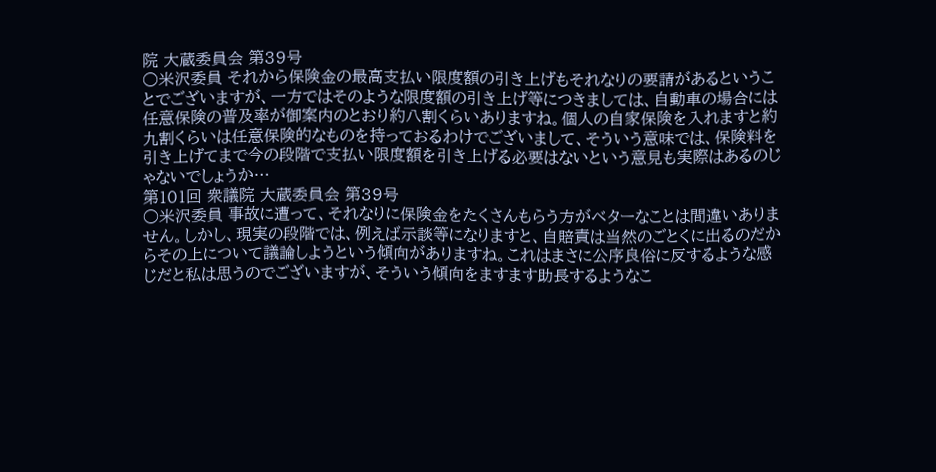院 大蔵委員会 第39号
○米沢委員 それから保険金の最高支払い限度額の引き上げもそれなりの要請があるということでございますが、一方ではそのような限度額の引き上げ等につきましては、自動車の場合には任意保険の普及率が御案内のとおり約八割くらいありますね。個人の自家保険を入れますと約九割くらいは任意保険的なものを持っておるわけでございまして、そういう意味では、保険料を引き上げてまで今の段階で支払い限度額を引き上げる必要はないという意見も実際はあるのじゃないでしょうか…
第101回 衆議院 大蔵委員会 第39号
○米沢委員 事故に遭って、それなりに保険金をたくさんもらう方がベターなことは間違いありません。しかし、現実の段階では、例えば示談等になりますと、自賠責は当然のごとくに出るのだからその上について議論しようという傾向がありますね。これはまさに公序良俗に反するような感じだと私は思うのでございますが、そういう傾向をますます助長するようなこ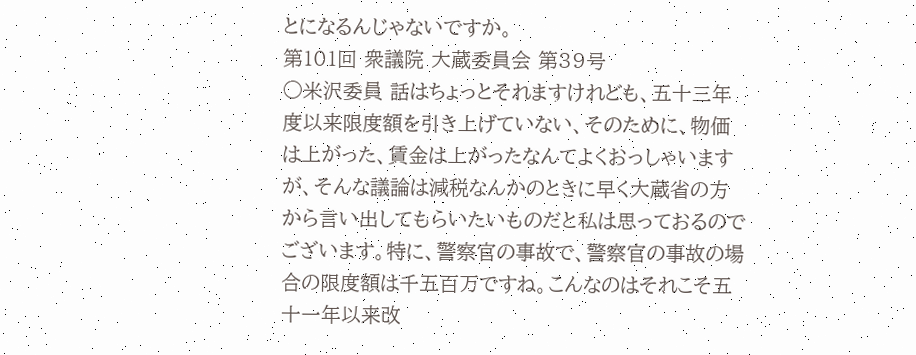とになるんじゃないですか。
第101回 衆議院 大蔵委員会 第39号
○米沢委員 話はちょっとそれますけれども、五十三年度以来限度額を引き上げていない、そのために、物価は上がった、賃金は上がったなんてよくおっしゃいますが、そんな議論は減税なんかのときに早く大蔵省の方から言い出してもらいたいものだと私は思っておるのでございます。特に、警察官の事故で、警察官の事故の場合の限度額は千五百万ですね。こんなのはそれこそ五十一年以来改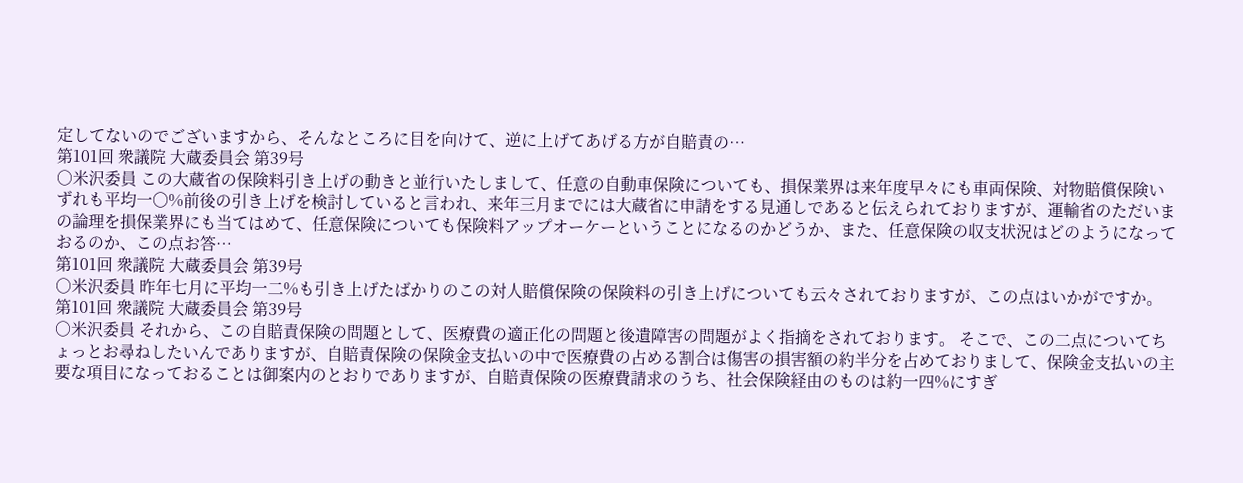定してないのでございますから、そんなところに目を向けて、逆に上げてあげる方が自賠責の…
第101回 衆議院 大蔵委員会 第39号
○米沢委員 この大蔵省の保険料引き上げの動きと並行いたしまして、任意の自動車保険についても、損保業界は来年度早々にも車両保険、対物賠償保険いずれも平均一〇%前後の引き上げを検討していると言われ、来年三月までには大蔵省に申請をする見通しであると伝えられておりますが、運輸省のただいまの論理を損保業界にも当てはめて、任意保険についても保険料アップオーケーということになるのかどうか、また、任意保険の収支状況はどのようになっておるのか、この点お答…
第101回 衆議院 大蔵委員会 第39号
○米沢委員 昨年七月に平均一二%も引き上げたばかりのこの対人賠償保険の保険料の引き上げについても云々されておりますが、この点はいかがですか。
第101回 衆議院 大蔵委員会 第39号
○米沢委員 それから、この自賠責保険の問題として、医療費の適正化の問題と後遺障害の問題がよく指摘をされております。 そこで、この二点についてちょっとお尋ねしたいんでありますが、自賠責保険の保険金支払いの中で医療費の占める割合は傷害の損害額の約半分を占めておりまして、保険金支払いの主要な項目になっておることは御案内のとおりでありますが、自賠責保険の医療費請求のうち、社会保険経由のものは約一四%にすぎ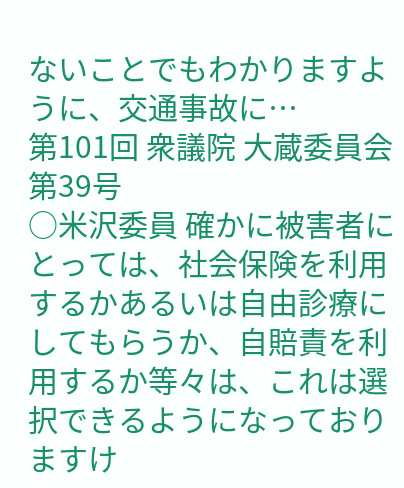ないことでもわかりますように、交通事故に…
第101回 衆議院 大蔵委員会 第39号
○米沢委員 確かに被害者にとっては、社会保険を利用するかあるいは自由診療にしてもらうか、自賠責を利用するか等々は、これは選択できるようになっておりますけ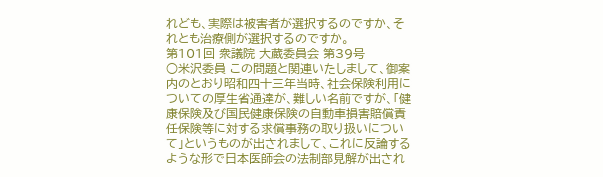れども、実際は被害者が選択するのですか、それとも治療側が選択するのですか。
第101回 衆議院 大蔵委員会 第39号
○米沢委員 この問題と関連いたしまして、御案内のとおり昭和四十三年当時、社会保険利用についての厚生省通達が、難しい名前ですが、「健康保険及び国民健康保険の自動車損害賠償責任保険等に対する求償事務の取り扱いについて」というものが出されまして、これに反論するような形で日本医師会の法制部見解が出され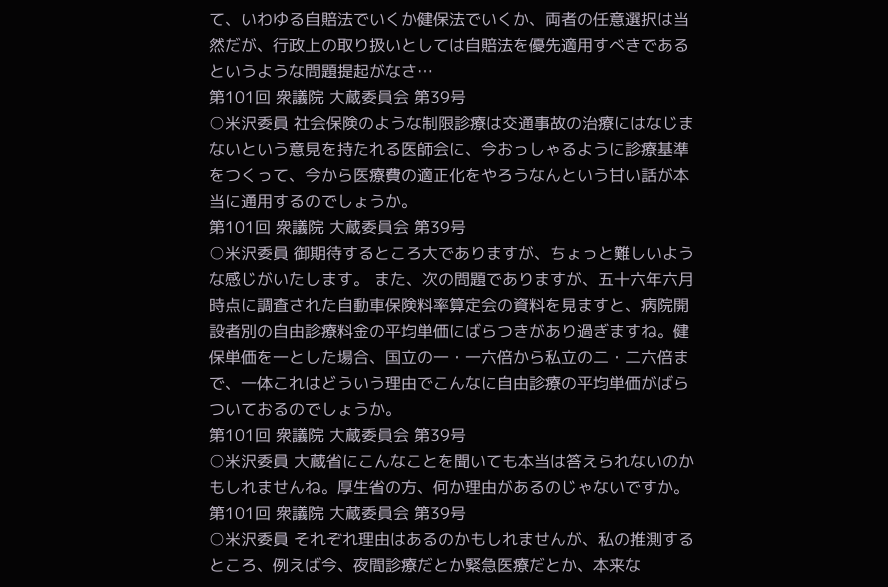て、いわゆる自賠法でいくか健保法でいくか、両者の任意選択は当然だが、行政上の取り扱いとしては自賠法を優先適用すべきであるというような問題提起がなさ…
第101回 衆議院 大蔵委員会 第39号
○米沢委員 社会保険のような制限診療は交通事故の治療にはなじまないという意見を持たれる医師会に、今おっしゃるように診療基準をつくって、今から医療費の適正化をやろうなんという甘い話が本当に通用するのでしょうか。
第101回 衆議院 大蔵委員会 第39号
○米沢委員 御期待するところ大でありますが、ちょっと難しいような感じがいたします。 また、次の問題でありますが、五十六年六月時点に調査された自動車保険料率算定会の資料を見ますと、病院開設者別の自由診療料金の平均単価にばらつきがあり過ぎますね。健保単価を一とした場合、国立の一・一六倍から私立の二・二六倍まで、一体これはどういう理由でこんなに自由診療の平均単価がばらついておるのでしょうか。
第101回 衆議院 大蔵委員会 第39号
○米沢委員 大蔵省にこんなことを聞いても本当は答えられないのかもしれませんね。厚生省の方、何か理由があるのじゃないですか。
第101回 衆議院 大蔵委員会 第39号
○米沢委員 それぞれ理由はあるのかもしれませんが、私の推測するところ、例えば今、夜間診療だとか緊急医療だとか、本来な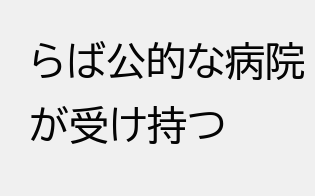らば公的な病院が受け持つ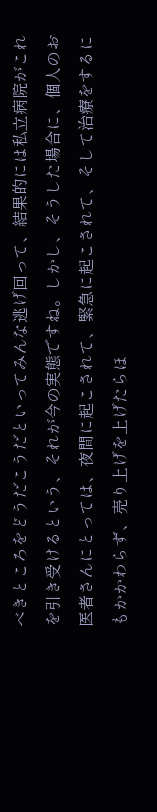べきところをどうだこうだといってみんな逃げ回って、結果的には私立病院がこれを引き受けるという、それが今の実態ですね。しかし、そうした場合に、個人のお医者さんにとっては、夜間に起こされて、緊急に起こされて、そして治療をするにもかかわらず、売り上げを上げたらほ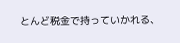とんど税金で持っていかれる、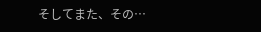そしてまた、その…